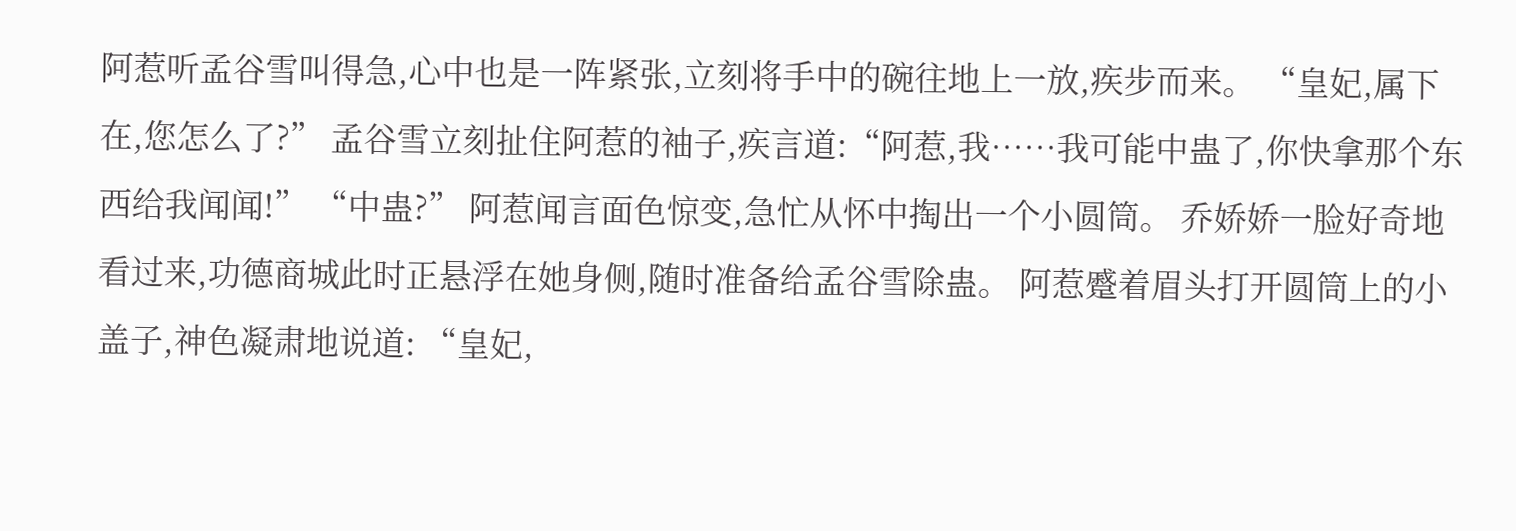阿惹听孟谷雪叫得急,心中也是一阵紧张,立刻将手中的碗往地上一放,疾步而来。 “皇妃,属下在,您怎么了?” 孟谷雪立刻扯住阿惹的袖子,疾言道:“阿惹,我……我可能中蛊了,你快拿那个东西给我闻闻!” “中蛊?” 阿惹闻言面色惊变,急忙从怀中掏出一个小圆筒。 乔娇娇一脸好奇地看过来,功德商城此时正悬浮在她身侧,随时准备给孟谷雪除蛊。 阿惹蹙着眉头打开圆筒上的小盖子,神色凝肃地说道: “皇妃,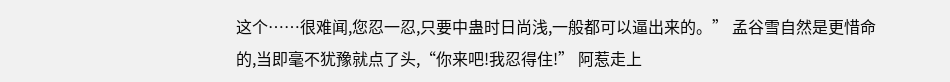这个……很难闻,您忍一忍,只要中蛊时日尚浅,一般都可以逼出来的。” 孟谷雪自然是更惜命的,当即毫不犹豫就点了头,“你来吧!我忍得住!” 阿惹走上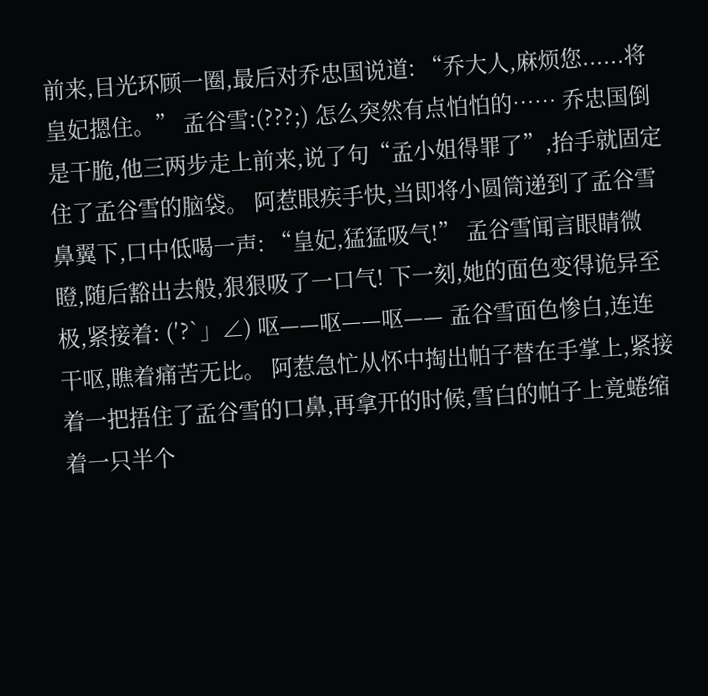前来,目光环顾一圈,最后对乔忠国说道: “乔大人,麻烦您......将皇妃摁住。” 孟谷雪:(???;) 怎么突然有点怕怕的…… 乔忠国倒是干脆,他三两步走上前来,说了句“孟小姐得罪了”,抬手就固定住了孟谷雪的脑袋。 阿惹眼疾手快,当即将小圆筒递到了孟谷雪鼻翼下,口中低喝一声: “皇妃,猛猛吸气!” 孟谷雪闻言眼睛微瞪,随后豁出去般,狠狠吸了一口气! 下一刻,她的面色变得诡异至极,紧接着: (′?`」∠) 呕——呕——呕—— 孟谷雪面色惨白,连连干呕,瞧着痛苦无比。 阿惹急忙从怀中掏出帕子替在手掌上,紧接着一把捂住了孟谷雪的口鼻,再拿开的时候,雪白的帕子上竟蜷缩着一只半个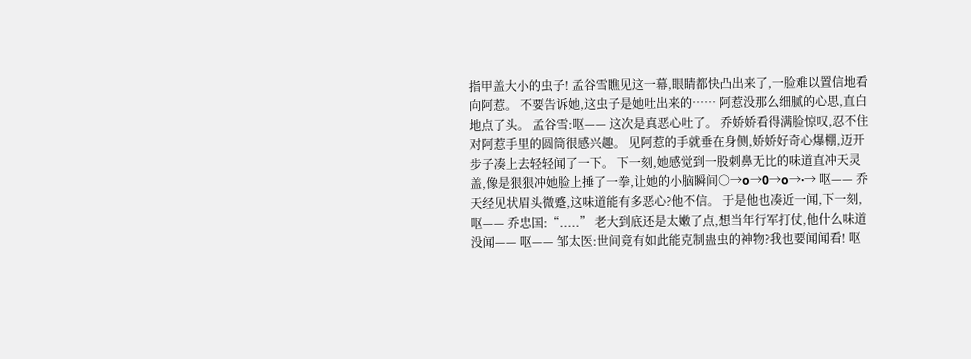指甲盖大小的虫子! 孟谷雪瞧见这一幕,眼睛都快凸出来了,一脸难以置信地看向阿惹。 不要告诉她,这虫子是她吐出来的…… 阿惹没那么细腻的心思,直白地点了头。 孟谷雪:呕—— 这次是真恶心吐了。 乔娇娇看得满脸惊叹,忍不住对阿惹手里的圆筒很感兴趣。 见阿惹的手就垂在身侧,娇娇好奇心爆棚,迈开步子凑上去轻轻闻了一下。 下一刻,她感觉到一股刺鼻无比的味道直冲天灵盖,像是狠狠冲她脸上捶了一拳,让她的小脑瞬间○→o→0→o→·→ 呕—— 乔天经见状眉头微蹙,这味道能有多恶心?他不信。 于是他也凑近一闻,下一刻,呕—— 乔忠国:“.....” 老大到底还是太嫩了点,想当年行军打仗,他什么味道没闻—— 呕—— 邹太医:世间竟有如此能克制蛊虫的神物?我也要闻闻看! 呕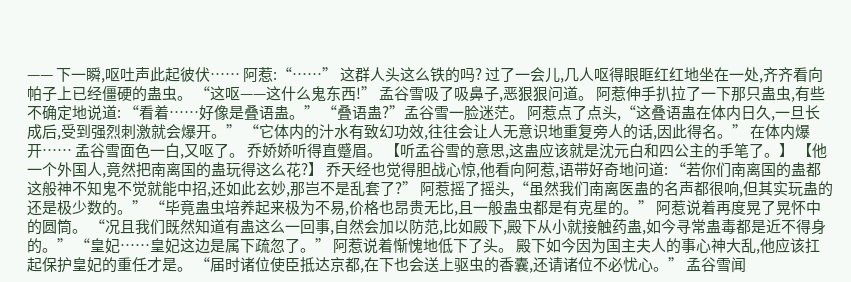—— 下一瞬,呕吐声此起彼伏…… 阿惹:“……” 这群人头这么铁的吗? 过了一会儿,几人呕得眼眶红红地坐在一处,齐齐看向帕子上已经僵硬的蛊虫。 “这呕——这什么鬼东西!” 孟谷雪吸了吸鼻子,恶狠狠问道。 阿惹伸手扒拉了一下那只蛊虫,有些不确定地说道: “看着……好像是叠语蛊。” “叠语蛊?”孟谷雪一脸迷茫。 阿惹点了点头,“这叠语蛊在体内日久,一旦长成后,受到强烈刺激就会爆开。” “它体内的汁水有致幻功效,往往会让人无意识地重复旁人的话,因此得名。” 在体内爆开…… 孟谷雪面色一白,又呕了。 乔娇娇听得直蹙眉。 【听孟谷雪的意思,这蛊应该就是沈元白和四公主的手笔了。】 【他一个外国人,竟然把南离国的蛊玩得这么花?】 乔天经也觉得胆战心惊,他看向阿惹,语带好奇地问道: “若你们南离国的蛊都这般神不知鬼不觉就能中招,还如此玄妙,那岂不是乱套了?” 阿惹摇了摇头,“虽然我们南离医蛊的名声都很响,但其实玩蛊的还是极少数的。” “毕竟蛊虫培养起来极为不易,价格也昂贵无比,且一般蛊虫都是有克星的。” 阿惹说着再度晃了晃怀中的圆筒。 “况且我们既然知道有蛊这么一回事,自然会加以防范,比如殿下,殿下从小就接触药蛊,如今寻常蛊毒都是近不得身的。” “皇妃……皇妃这边是属下疏忽了。” 阿惹说着惭愧地低下了头。 殿下如今因为国主夫人的事心神大乱,他应该扛起保护皇妃的重任才是。 “届时诸位使臣抵达京都,在下也会送上驱虫的香囊,还请诸位不必忧心。” 孟谷雪闻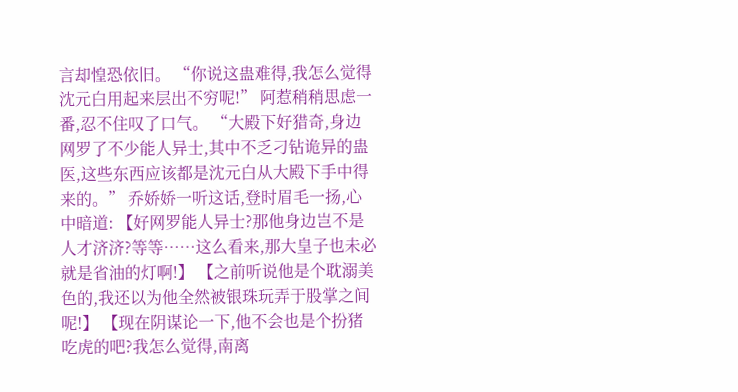言却惶恐依旧。 “你说这蛊难得,我怎么觉得沈元白用起来层出不穷呢!” 阿惹稍稍思虑一番,忍不住叹了口气。 “大殿下好猎奇,身边网罗了不少能人异士,其中不乏刁钻诡异的蛊医,这些东西应该都是沈元白从大殿下手中得来的。” 乔娇娇一听这话,登时眉毛一扬,心中暗道: 【好网罗能人异士?那他身边岂不是人才济济?等等……这么看来,那大皇子也未必就是省油的灯啊!】 【之前听说他是个耽溺美色的,我还以为他全然被银珠玩弄于股掌之间呢!】 【现在阴谋论一下,他不会也是个扮猪吃虎的吧?我怎么觉得,南离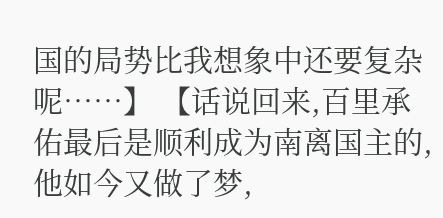国的局势比我想象中还要复杂呢……】 【话说回来,百里承佑最后是顺利成为南离国主的,他如今又做了梦,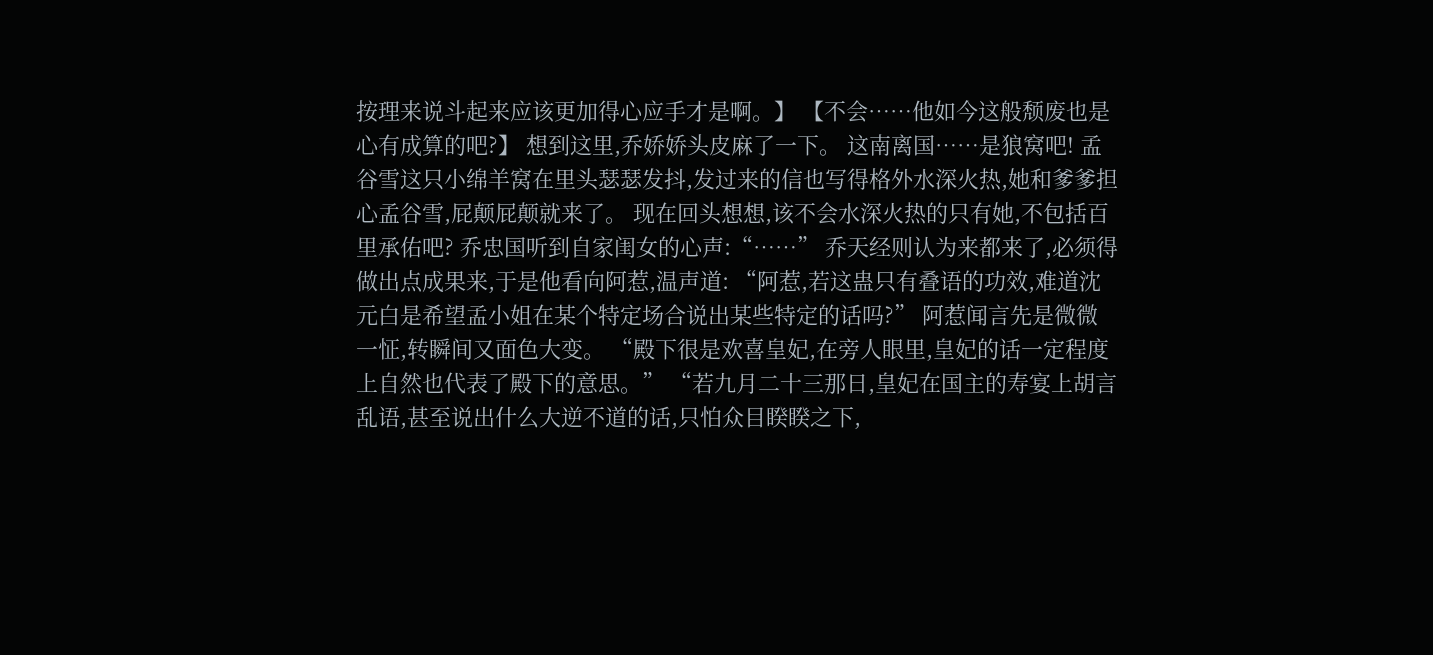按理来说斗起来应该更加得心应手才是啊。】 【不会……他如今这般颓废也是心有成算的吧?】 想到这里,乔娇娇头皮麻了一下。 这南离国……是狼窝吧! 孟谷雪这只小绵羊窝在里头瑟瑟发抖,发过来的信也写得格外水深火热,她和爹爹担心孟谷雪,屁颠屁颠就来了。 现在回头想想,该不会水深火热的只有她,不包括百里承佑吧? 乔忠国听到自家闺女的心声:“……” 乔天经则认为来都来了,必须得做出点成果来,于是他看向阿惹,温声道: “阿惹,若这蛊只有叠语的功效,难道沈元白是希望孟小姐在某个特定场合说出某些特定的话吗?” 阿惹闻言先是微微一怔,转瞬间又面色大变。 “殿下很是欢喜皇妃,在旁人眼里,皇妃的话一定程度上自然也代表了殿下的意思。” “若九月二十三那日,皇妃在国主的寿宴上胡言乱语,甚至说出什么大逆不道的话,只怕众目睽睽之下,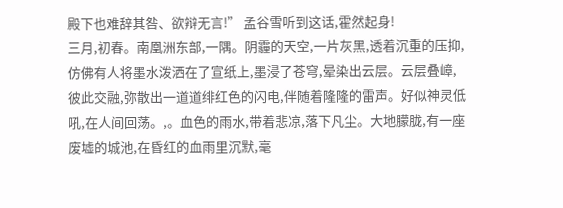殿下也难辞其咎、欲辩无言!” 孟谷雪听到这话,霍然起身!
三月,初春。南凰洲东部,一隅。阴霾的天空,一片灰黑,透着沉重的压抑,仿佛有人将墨水泼洒在了宣纸上,墨浸了苍穹,晕染出云层。云层叠嶂,彼此交融,弥散出一道道绯红色的闪电,伴随着隆隆的雷声。好似神灵低吼,在人间回荡。,。血色的雨水,带着悲凉,落下凡尘。大地朦胧,有一座废墟的城池,在昏红的血雨里沉默,毫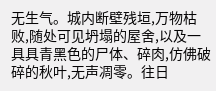无生气。城内断壁残垣,万物枯败,随处可见坍塌的屋舍,以及一具具青黑色的尸体、碎肉,仿佛破碎的秋叶,无声凋零。往日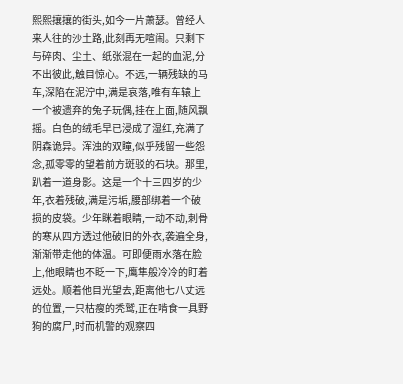熙熙攘攘的街头,如今一片萧瑟。曾经人来人往的沙土路,此刻再无喧闹。只剩下与碎肉、尘土、纸张混在一起的血泥,分不出彼此,触目惊心。不远,一辆残缺的马车,深陷在泥泞中,满是哀落,唯有车辕上一个被遗弃的兔子玩偶,挂在上面,随风飘摇。白色的绒毛早已浸成了湿红,充满了阴森诡异。浑浊的双瞳,似乎残留一些怨念,孤零零的望着前方斑驳的石块。那里,趴着一道身影。这是一个十三四岁的少年,衣着残破,满是污垢,腰部绑着一个破损的皮袋。少年眯着眼睛,一动不动,刺骨的寒从四方透过他破旧的外衣,袭遍全身,渐渐带走他的体温。可即便雨水落在脸上,他眼睛也不眨一下,鹰隼般冷冷的盯着远处。顺着他目光望去,距离他七八丈远的位置,一只枯瘦的秃鹫,正在啃食一具野狗的腐尸,时而机警的观察四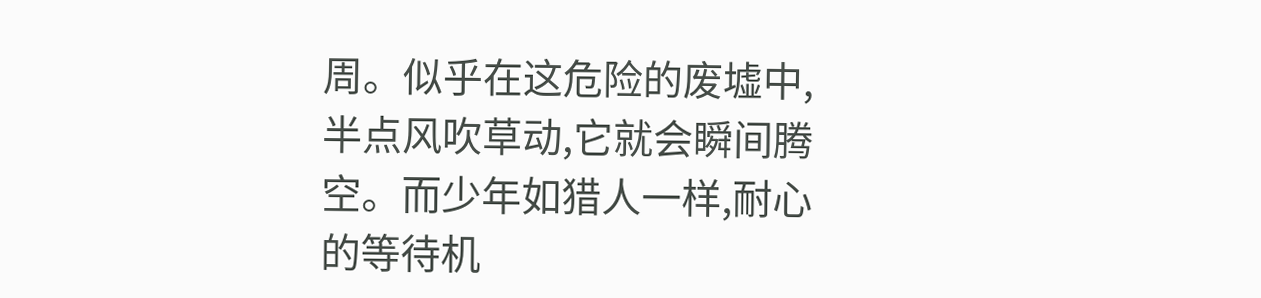周。似乎在这危险的废墟中,半点风吹草动,它就会瞬间腾空。而少年如猎人一样,耐心的等待机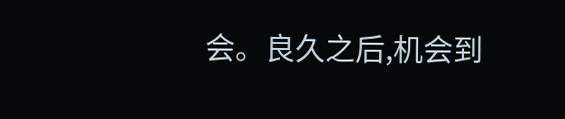会。良久之后,机会到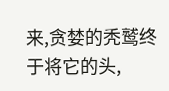来,贪婪的秃鹫终于将它的头,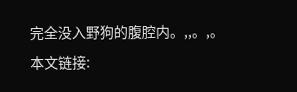完全没入野狗的腹腔内。,,。,。
本文链接: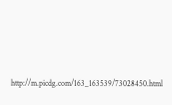http://m.picdg.com/163_163539/73028450.html